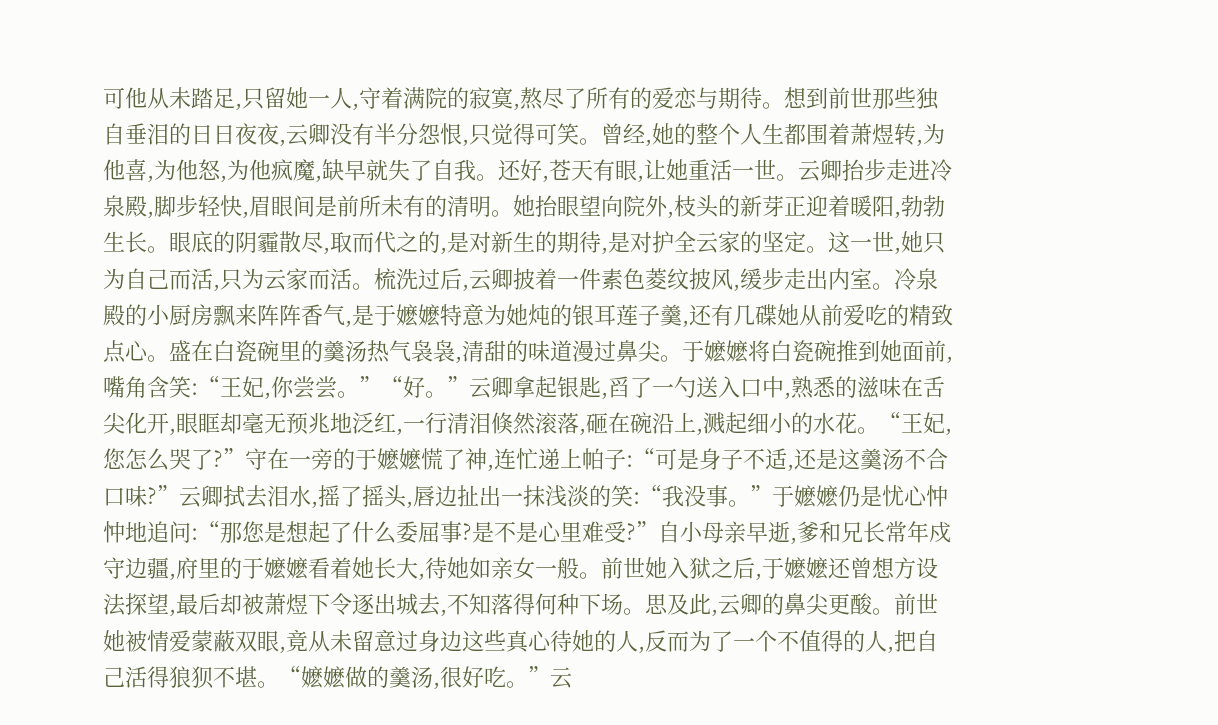可他从未踏足,只留她一人,守着满院的寂寞,熬尽了所有的爱恋与期待。想到前世那些独自垂泪的日日夜夜,云卿没有半分怨恨,只觉得可笑。曾经,她的整个人生都围着萧煜转,为他喜,为他怒,为他疯魔,缺早就失了自我。还好,苍天有眼,让她重活一世。云卿抬步走进冷泉殿,脚步轻快,眉眼间是前所未有的清明。她抬眼望向院外,枝头的新芽正迎着暖阳,勃勃生长。眼底的阴霾散尽,取而代之的,是对新生的期待,是对护全云家的坚定。这一世,她只为自己而活,只为云家而活。梳洗过后,云卿披着一件素色菱纹披风,缓步走出内室。冷泉殿的小厨房飘来阵阵香气,是于嬷嬷特意为她炖的银耳莲子羹,还有几碟她从前爱吃的精致点心。盛在白瓷碗里的羹汤热气袅袅,清甜的味道漫过鼻尖。于嬷嬷将白瓷碗推到她面前,嘴角含笑:“王妃,你尝尝。”“好。”云卿拿起银匙,舀了一勺送入口中,熟悉的滋味在舌尖化开,眼眶却毫无预兆地泛红,一行清泪倏然滚落,砸在碗沿上,溅起细小的水花。“王妃,您怎么哭了?”守在一旁的于嬷嬷慌了神,连忙递上帕子:“可是身子不适,还是这羹汤不合口味?”云卿拭去泪水,摇了摇头,唇边扯出一抹浅淡的笑:“我没事。”于嬷嬷仍是忧心忡忡地追问:“那您是想起了什么委屈事?是不是心里难受?”自小母亲早逝,爹和兄长常年戍守边疆,府里的于嬷嬷看着她长大,待她如亲女一般。前世她入狱之后,于嬷嬷还曾想方设法探望,最后却被萧煜下令逐出城去,不知落得何种下场。思及此,云卿的鼻尖更酸。前世她被情爱蒙蔽双眼,竟从未留意过身边这些真心待她的人,反而为了一个不值得的人,把自己活得狼狈不堪。“嬷嬷做的羹汤,很好吃。”云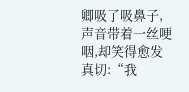卿吸了吸鼻子,声音带着一丝哽咽,却笑得愈发真切:“我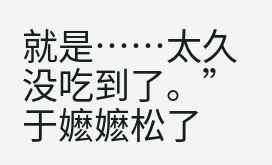就是……太久没吃到了。”于嬷嬷松了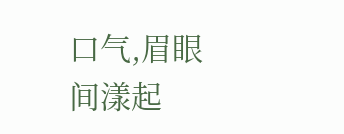口气,眉眼间漾起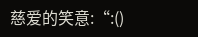慈爱的笑意:“:()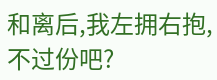和离后,我左拥右抱,不过份吧?